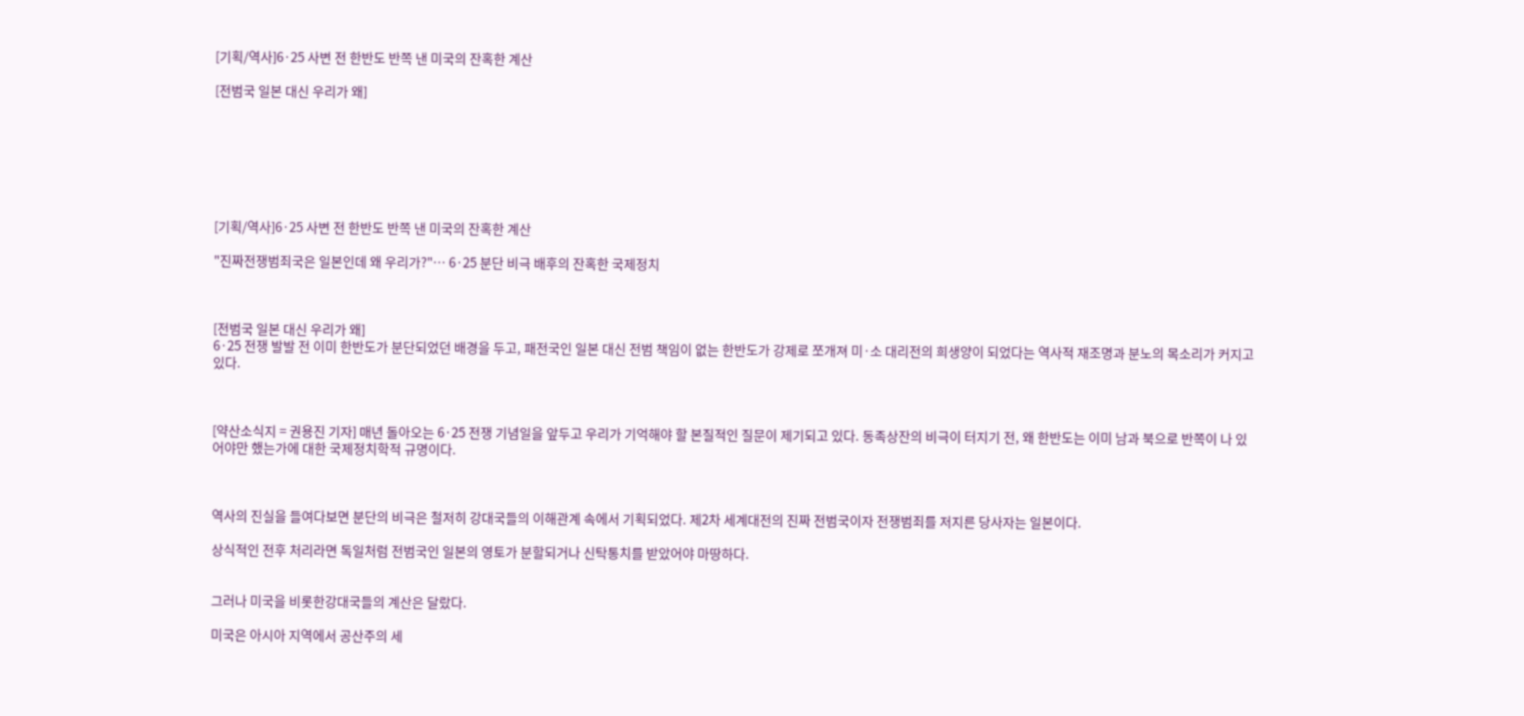[기획/역사]6·25 사변 전 한반도 반쪽 낸 미국의 잔혹한 계산

[전범국 일본 대신 우리가 왜]







[기획/역사]6·25 사변 전 한반도 반쪽 낸 미국의 잔혹한 계산

"진짜전쟁범죄국은 일본인데 왜 우리가?"… 6·25 분단 비극 배후의 잔혹한 국제정치



[전범국 일본 대신 우리가 왜]
6·25 전쟁 발발 전 이미 한반도가 분단되었던 배경을 두고, 패전국인 일본 대신 전범 책임이 없는 한반도가 강제로 쪼개져 미·소 대리전의 희생양이 되었다는 역사적 재조명과 분노의 목소리가 커지고 있다.



[약산소식지 = 권용진 기자] 매년 돌아오는 6·25 전쟁 기념일을 앞두고 우리가 기억해야 할 본질적인 질문이 제기되고 있다. 동족상잔의 비극이 터지기 전, 왜 한반도는 이미 남과 북으로 반쪽이 나 있어야만 했는가에 대한 국제정치학적 규명이다.



역사의 진실을 들여다보면 분단의 비극은 철저히 강대국들의 이해관계 속에서 기획되었다. 제2차 세계대전의 진짜 전범국이자 전쟁범죄를 저지른 당사자는 일본이다.

상식적인 전후 처리라면 독일처럼 전범국인 일본의 영토가 분할되거나 신탁통치를 받았어야 마땅하다.


그러나 미국을 비롯한강대국들의 계산은 달랐다.

미국은 아시아 지역에서 공산주의 세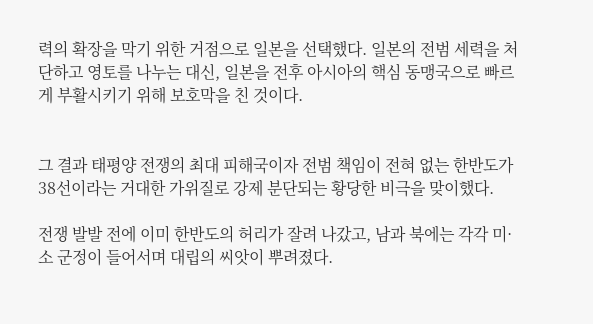력의 확장을 막기 위한 거점으로 일본을 선택했다. 일본의 전범 세력을 처단하고 영토를 나누는 대신, 일본을 전후 아시아의 핵심 동맹국으로 빠르게 부활시키기 위해 보호막을 친 것이다.


그 결과 태평양 전쟁의 최대 피해국이자 전범 책임이 전혀 없는 한반도가 38선이라는 거대한 가위질로 강제 분단되는 황당한 비극을 맞이했다.

전쟁 발발 전에 이미 한반도의 허리가 잘려 나갔고, 남과 북에는 각각 미·소 군정이 들어서며 대립의 씨앗이 뿌려졌다.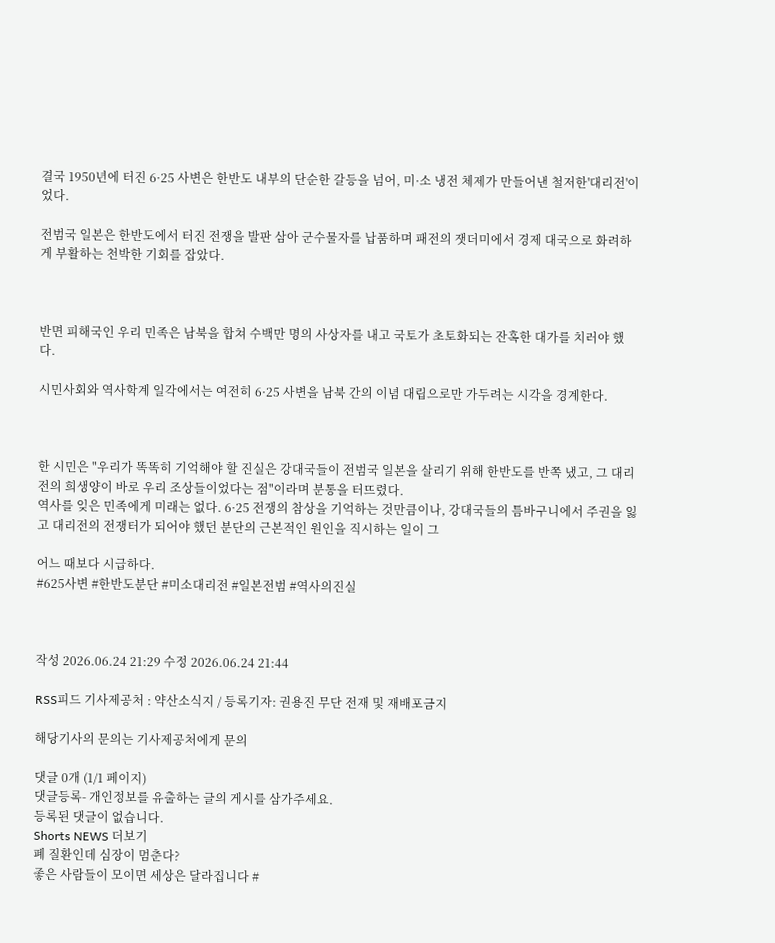결국 1950년에 터진 6·25 사변은 한반도 내부의 단순한 갈등을 넘어, 미·소 냉전 체제가 만들어낸 철저한'대리전'이었다.

전범국 일본은 한반도에서 터진 전쟁을 발판 삼아 군수물자를 납품하며 패전의 잿더미에서 경제 대국으로 화려하게 부활하는 천박한 기회를 잡았다.



반면 피해국인 우리 민족은 남북을 합쳐 수백만 명의 사상자를 내고 국토가 초토화되는 잔혹한 대가를 치러야 했다.

시민사회와 역사학계 일각에서는 여전히 6·25 사변을 남북 간의 이념 대립으로만 가두려는 시각을 경계한다.



한 시민은 "우리가 똑똑히 기억해야 할 진실은 강대국들이 전범국 일본을 살리기 위해 한반도를 반쪽 냈고, 그 대리전의 희생양이 바로 우리 조상들이었다는 점"이라며 분통을 터뜨렸다.
역사를 잊은 민족에게 미래는 없다. 6·25 전쟁의 참상을 기억하는 것만큼이나, 강대국들의 틈바구니에서 주권을 잃고 대리전의 전쟁터가 되어야 했던 분단의 근본적인 원인을 직시하는 일이 그

어느 때보다 시급하다.
#625사변 #한반도분단 #미소대리전 #일본전범 #역사의진실



작성 2026.06.24 21:29 수정 2026.06.24 21:44

RSS피드 기사제공처 : 약산소식지 / 등록기자: 권용진 무단 전재 및 재배포금지

해당기사의 문의는 기사제공처에게 문의

댓글 0개 (1/1 페이지)
댓글등록- 개인정보를 유출하는 글의 게시를 삼가주세요.
등록된 댓글이 없습니다.
Shorts NEWS 더보기
폐 질환인데 심장이 멈춘다?
좋은 사람들이 모이면 세상은 달라집니다 #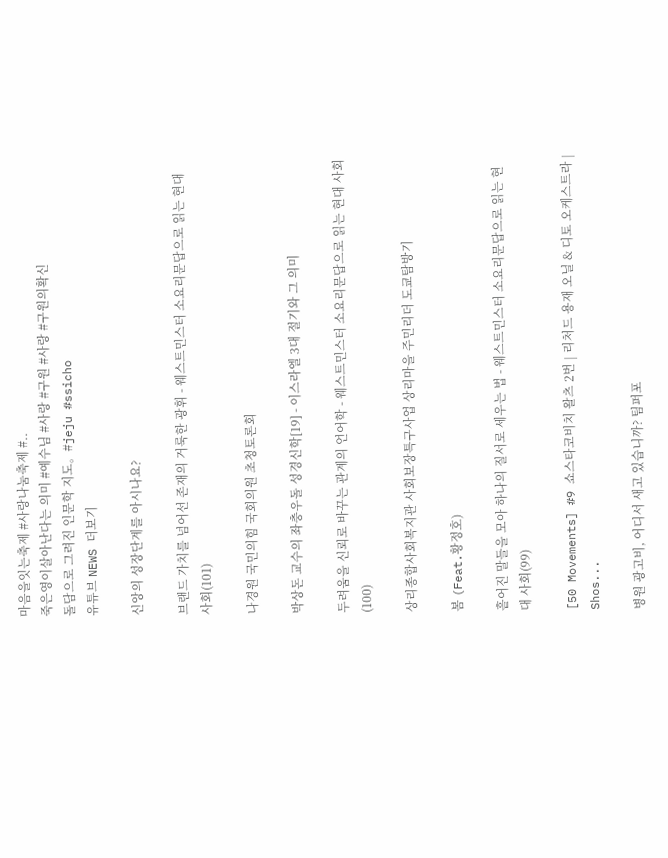마음을잇는축제 #사랑나눔축제 #..
죽은영이살아난다는 의미 #예수님 #사랑 #구원 #사랑 #구원의확신
돌담으로 그려진 인문학 지도。#jeju #ssicho
유튜브 NEWS 더보기

신앙의 성장단계를 아시나요?

브랜드 가치를 넘어선 존재의 거룩한 광휘 - 웨스트민스터 소요리문답으로 읽는 현대 사회(101)

나경원 국민의힘 국회의원 초청토론회

박상돈 교수의 좌충우돌 성경신학[19] - 이스라엘 3대 절기와 그 의미

두려움을 신뢰로 바꾸는 관계의 언어학 - 웨스트민스터 소요리문답으로 읽는 현대 사회(100)

상리종합사회복지관 사회보장특구사업 상리마을 주민리더 도쿄탐방기

봄 (Feat.황정호)

흩어진 말들을 모아 하나의 질서로 세우는 법 - 웨스트민스터 소요리문답으로 읽는 현대 사회(99)

[50 Movements] #9 쇼스타코비치 왈츠 2번 | 리처드 용재 오닐 & 디토 오케스트라 | Shos...

병원 광고비, 어디서 새고 있습니까? 팀퍼포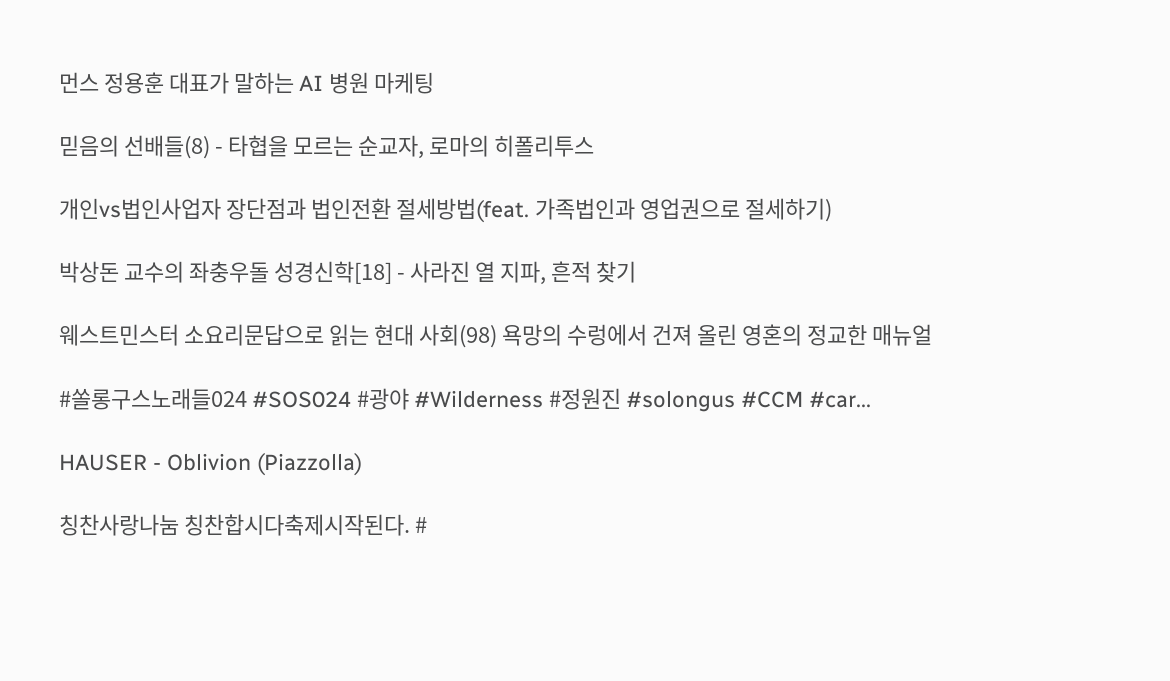먼스 정용훈 대표가 말하는 AI 병원 마케팅

믿음의 선배들(8) - 타협을 모르는 순교자, 로마의 히폴리투스

개인vs법인사업자 장단점과 법인전환 절세방법(feat. 가족법인과 영업권으로 절세하기)

박상돈 교수의 좌충우돌 성경신학[18] - 사라진 열 지파, 흔적 찾기

웨스트민스터 소요리문답으로 읽는 현대 사회(98) 욕망의 수렁에서 건져 올린 영혼의 정교한 매뉴얼

#쏠롱구스노래들024 #SOS024 #광야 #Wilderness #정원진 #solongus #CCM #car...

HAUSER - Oblivion (Piazzolla)

칭찬사랑나눔 칭찬합시다축제시작된다. #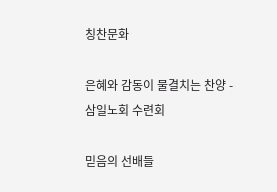칭찬문화

은혜와 감동이 물결치는 찬양 - 삼일노회 수련회

믿음의 선배들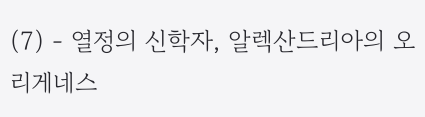(7) - 열정의 신학자, 알렉산드리아의 오리게네스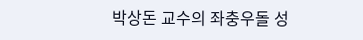박상돈 교수의 좌충우돌 성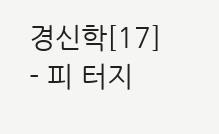경신학[17] - 피 터지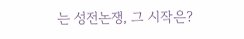는 성전논쟁, 그 시작은?